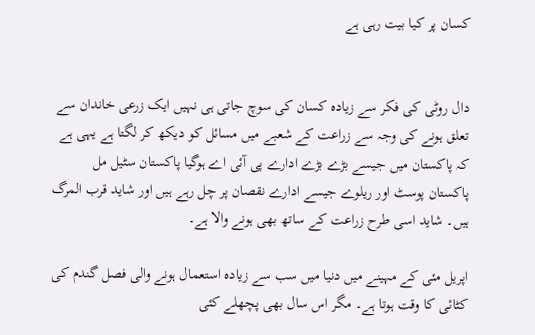کسان پر کیا بیت رہی ہے


دال روٹی کی فکر سے زیادہ کسان کی سوچ جاتی ہی نہیں ایک زرعی خاندان سے تعلق ہونے کی وجہ سے زراعت کے شعبے میں مسائل کو دیکھ کر لگتا ہے یہی ہے کہ پاکستان میں جیسے بڑے بڑے ادارے پی آئی اے ہوگیا پاکستان سٹیل مل پاکستان پوسٹ اور ریلوے جیسے ادارے نقصان پر چل رہے ہیں اور شاید قرب المرگ ہیں۔ شاید اسی طرح زراعت کے ساتھ بھی ہونے والا ہے۔

اپریل مئی کے مہینے میں دنیا میں سب سے زیادہ استعمال ہونے والی فصل گندم کی کٹائی کا وقت ہوتا ہے۔ مگر اس سال بھی پچھلے کئی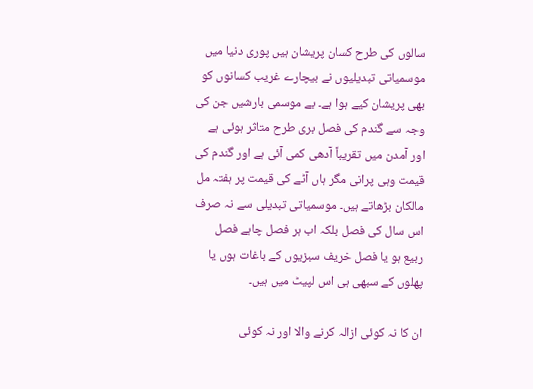سالوں کی طرح کسان پریشان ہیں پوری دنیا میں موسمیاتی تبدیلیوں نے بیچارے غریب کسانوں کو بھی پریشان کیے ہوا ہے۔ بے موسمی بارشیں جن کی وجہ سے گندم کی فصل بری طرح متاثر ہوئی ہے اور آمدن میں تقریباً آدھی کمی آئی ہے اور گندم کی قیمت وہی پرانی مگر ہاں آٹے کی قیمت پر ہفتہ مل مالکان بڑھاتے ہیں۔ موسمیاتی تبدیلی سے نہ صرف اس سال کی فصل بلکہ اب ہر فصل چاہے فصل ربیع ہو یا فصل خریف سبزیوں کے باغات ہوں یا پھلوں کے سبھی ہی اس لپیٹ میں ہیں۔

ان کا نہ کوئی ازالہ کرنے والا اور نہ کوئی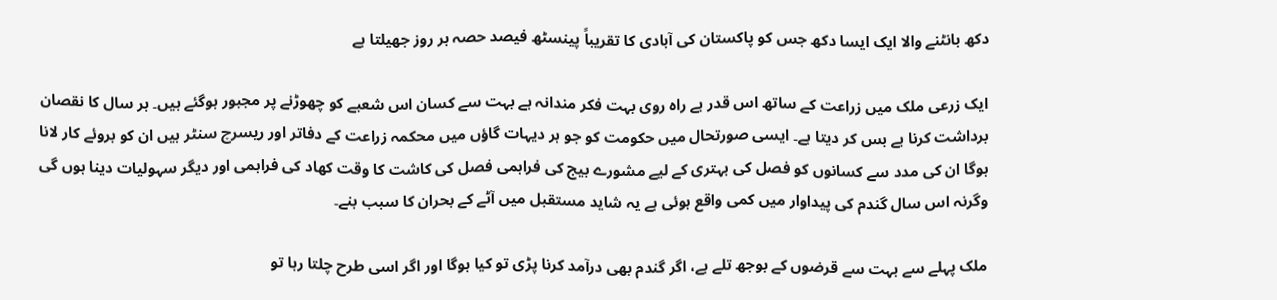دکھ بانٹنے والا ایک ایسا دکھ جس کو پاکستان کی آبادی کا تقریباً پینسٹھ فیصد حصہ ہر روز جھیلتا ہے

ایک زرعی ملک میں زراعت کے ساتھ اس قدر بے راہ روی بہت فکر مندانہ ہے بہت سے کسان اس شعبے کو چھوڑنے پر مجبور ہوگئے ہیں۔ ہر سال کا نقصان برداشت کرنا بے بس کر دیتا ہے۔ ایسی صورتحال میں حکومت کو جو ہر دیہات گاؤں میں محکمہ زراعت کے دفاتر اور ریسرچ سنٹر ہیں ان کو بروئے کار لانا ہوگا ان کی مدد سے کسانوں کو فصل کی بہتری کے لیے مشورے بیج کی فراہمی فصل کی کاشت کا وقت کھاد کی فراہمی اور دیگر سہولیات دینا ہوں گی وگرنہ اس سال گندم کی پیداوار میں کمی واقع ہوئی ہے یہ شاید مستقبل میں آٹے کے بحران کا سبب بنے۔

ملک پہلے سے بہت سے قرضوں کے بوجھ تلے ہے، اگر گندم بھی درآمد کرنا پڑی تو کیا ہوگا اور اگر اسی طرح چلتا رہا تو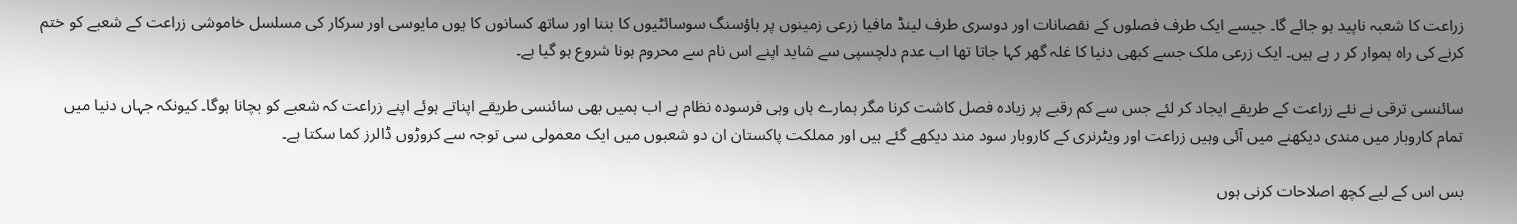زراعت کا شعبہ ناپید ہو جائے گا۔ جیسے ایک طرف فصلوں کے نقصانات اور دوسری طرف لینڈ مافیا زرعی زمینوں پر ہاؤسنگ سوسائٹیوں کا بننا اور ساتھ کسانوں کا یوں مایوسی اور سرکار کی مسلسل خاموشی زراعت کے شعبے کو ختم کرنے کی راہ ہموار کر ر ہے ہیں۔ ایک زرعی ملک جسے کبھی دنیا کا غلہ گھر کہا جاتا تھا اب عدم دلچسپی سے شاید اپنے اس نام سے محروم ہونا شروع ہو گیا ہے۔

سائنسی ترقی نے نئے زراعت کے طریقے ایجاد کر لئے جس سے کم رقبے پر زیادہ فصل کاشت کرنا مگر ہمارے ہاں وہی فرسودہ نظام ہے اب ہمیں بھی سائنسی طریقے اپناتے ہوئے اپنے زراعت کہ شعبے کو بچانا ہوگا۔ کیونکہ جہاں دنیا میں تمام کاروبار میں مندی دیکھنے میں آئی وہیں زراعت اور ویٹرنری کے کاروبار سود مند دیکھے گئے ہیں اور مملکت پاکستان ان دو شعبوں میں ایک معمولی سی توجہ سے کروڑوں ڈالرز کما سکتا ہے۔

بس اس کے لیے کچھ اصلاحات کرنی ہوں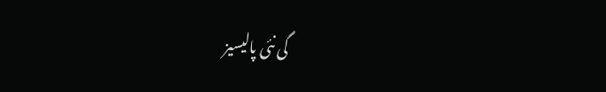گی نئی پالیسیز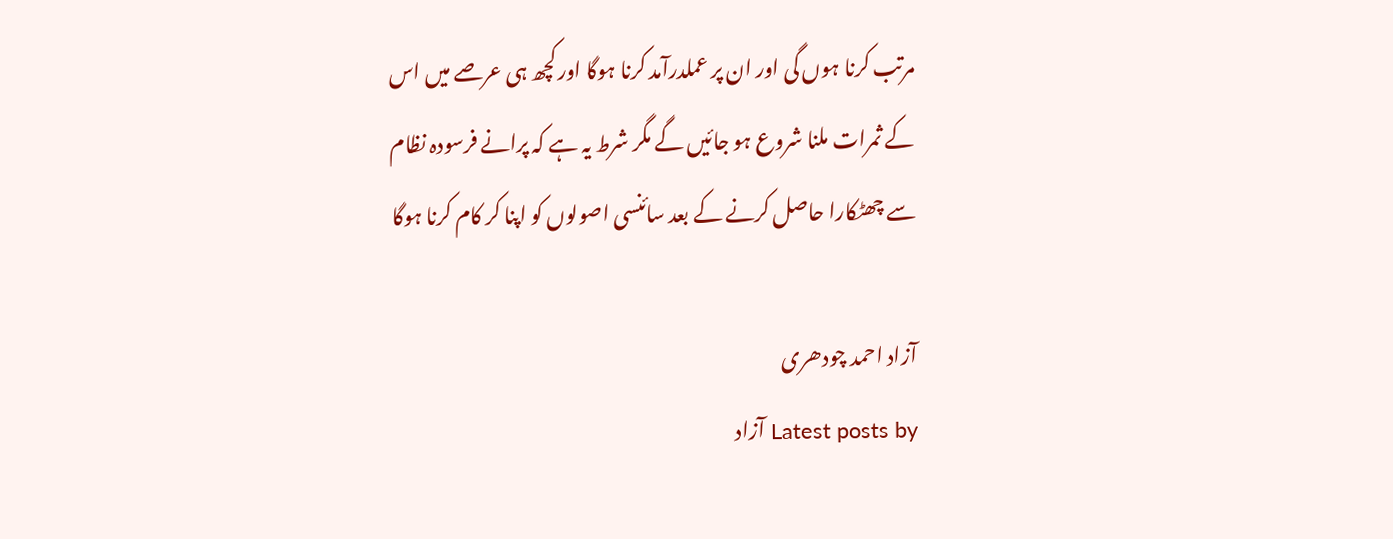مرتب کرنا ہوں گی اور ان پر عملدرآمد کرنا ہوگا اور کچھ ہی عرصے میں اس کے ثمرات ملنا شروع ہو جائیں گے مگر شرط یہ ہے کہ پرانے فرسودہ نظام سے چھٹکارا حاصل کرنے کے بعد سائنسی اصولوں کو اپنا کر کام کرنا ہوگا

آزاد احمد چودھری
Latest posts by آزاد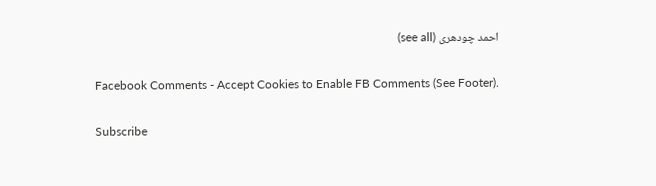احمد چودھری (see all)

Facebook Comments - Accept Cookies to Enable FB Comments (See Footer).

Subscribe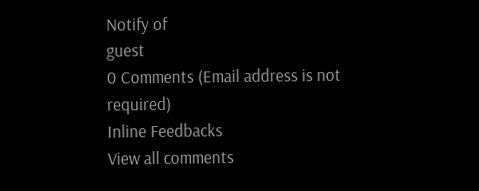Notify of
guest
0 Comments (Email address is not required)
Inline Feedbacks
View all comments